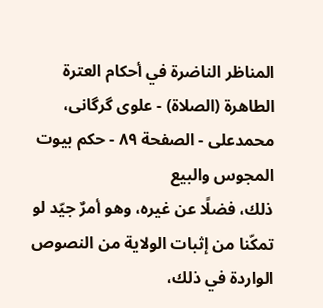المناظر الناضرة في أحکام العترة الطاهرة (الصلاة) - علوی گرگانی، محمدعلی - الصفحة ٨٩ - حكم بيوت المجوس والبيع
ذلك، فضلًا عن غيره، وهو أمرٌ جيّد لو تمكّنا من إثبات الولاية من النصوص الواردة في ذلك،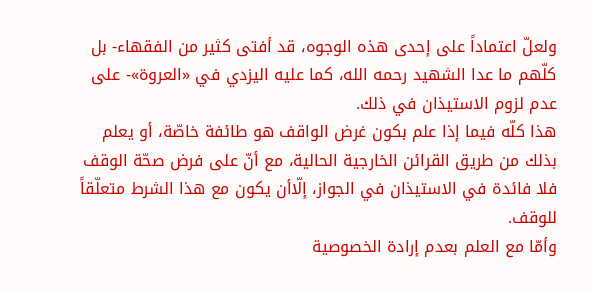ولعلّ اعتماداً على إحدى هذه الوجوه، قد أفتى كثير من الفقهاء- بل كلّهم ما عدا الشهيد رحمه الله، كما عليه اليزدي في «العروة»- على عدم لزوم الاستيذان في ذلك.
هذا كلّه فيما إذا علم بكون غرض الواقف هو طائفة خاصّة، أو يعلم بذلك من طريق القرائن الخارجية الحالية، مع أنّ على فرض صحّة الوقف فلا فائدة في الاستيذان في الجواز، إلّاأن يكون مع هذا الشرط متعلّقاً للوقف.
وأمّا مع العلم بعدم إرادة الخصوصية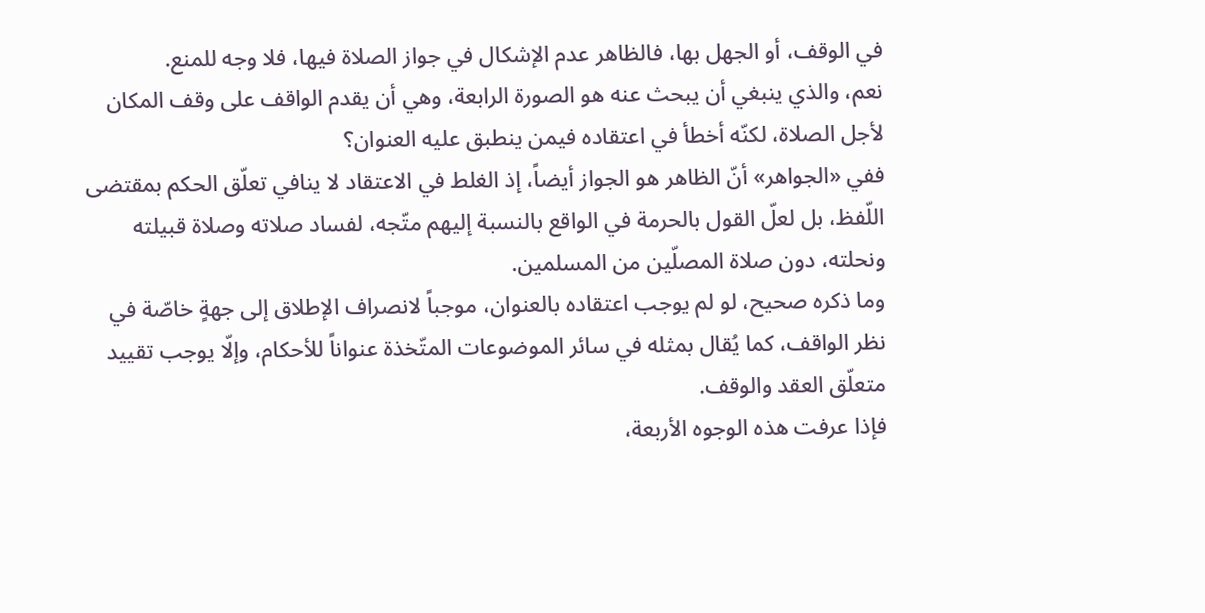في الوقف، أو الجهل بها، فالظاهر عدم الإشكال في جواز الصلاة فيها، فلا وجه للمنع.
نعم، والذي ينبغي أن يبحث عنه هو الصورة الرابعة، وهي أن يقدم الواقف على وقف المكان لأجل الصلاة، لكنّه أخطأ في اعتقاده فيمن ينطبق عليه العنوان؟
ففي «الجواهر» أنّ الظاهر هو الجواز أيضاً، إذ الغلط في الاعتقاد لا ينافي تعلّق الحكم بمقتضى اللّفظ، بل لعلّ القول بالحرمة في الواقع بالنسبة إليهم متّجه، لفساد صلاته وصلاة قبيلته ونحلته، دون صلاة المصلّين من المسلمين.
وما ذكره صحيح، لو لم يوجب اعتقاده بالعنوان، موجباً لانصراف الإطلاق إلى جهةٍ خاصّة في نظر الواقف، كما يُقال بمثله في سائر الموضوعات المتّخذة عنواناً للأحكام، وإلّا يوجب تقييد متعلّق العقد والوقف.
فإذا عرفت هذه الوجوه الأربعة،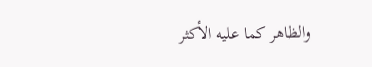والظاهر كما عليه الأكثر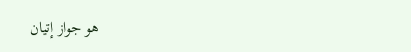هو جواز إتيان